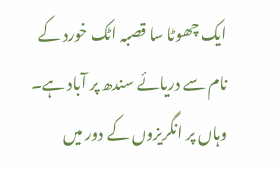ایک چھوٹا سا قصبہ اٹک خورد کے نام سے دریائے سندھ پر آباد ہے۔ وہاں پر انگریزوں کے دور میں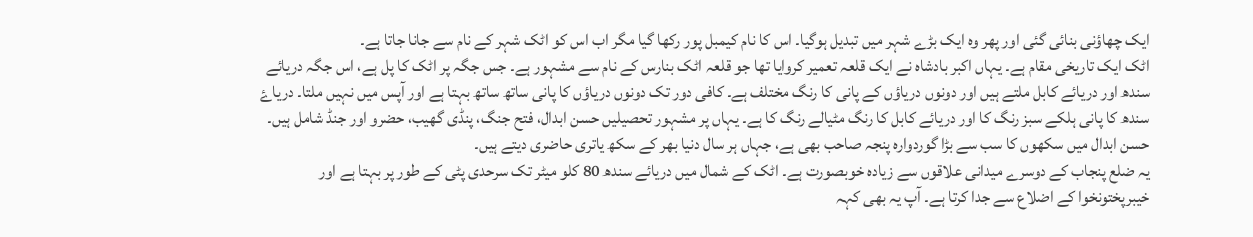ایک چھاؤنی بنائی گئی اور پھر وہ ایک بڑے شہر میں تبدیل ہوگیا۔ اس کا نام کیمبل پور رکھا گیا مگر اب اس کو اٹک شہر کے نام سے جانا جاتا ہے۔
اٹک ایک تاریخی مقام ہے۔ یہاں اکبر بادشاہ نے ایک قلعہ تعمیر کروایا تھا جو قلعہ اٹک بنارس کے نام سے مشہور ہے۔ جس جگہ پر اٹک کا پل ہے، اس جگہ دریائے سندھ اور دریائے کابل ملتے ہیں اور دونوں دریاؤں کے پانی کا رنگ مختلف ہے۔ کافی دور تک دونوں دریاؤں کا پانی ساتھ ساتھ بہتا ہے اور آپس میں نہیں ملتا۔ دریاۓ سندھ کا پانی ہلکے سبز رنگ کا اور دریائے کابل کا رنگ مٹیالے رنگ کا ہے۔ یہاں پر مشہور تحصیلیں حسن ابدال، فتح جنگ، پنڈی گھیب، حضرو اور جنڈ شامل ہیں۔ حسن ابدال میں سکھوں کا سب سے بڑا گوردوارہ پنجہ صاحب بھی ہے، جہاں ہر سال دنیا بھر کے سکھ یاتری حاضری دیتے ہیں۔
یہ ضلع پنجاب کے دوسرے میدانی علاقوں سے زیادہ خوبصورت ہے۔ اٹک کے شمال میں دریائے سندھ 80 کلو میٹر تک سرحدی پٹی کے طور پر بہتا ہے اور خیبرپختونخوا کے اضلاع سے جدا کرتا ہے۔ آپ یہ بھی کہہ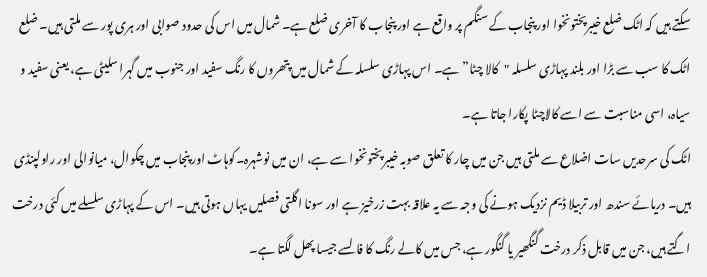سکتے ہیں کہ اٹک ضلع خیبرپختونخوا اور پنجاب کے سنگم پر واقع ہے اور پنجاب کا آخری ضلع ہے۔ شمال میں اس کی حدود صوابی اور ہری پور سے ملتی ہیں۔ ضلع اٹک کا سب سے بڑا اور بلند پہاڑی سلسلہ "کالا چٹا” ہے۔ اس پہاڑی سلسلہ کے شمال میں پتھروں کا رنگ سفید اور جنوب میں گہرا سلیٹی ہے، یعنی سفید و سیاہ، اسی مناسبت سے اسے کالاچٹا پکارا جاتا ہے۔
اٹک کی سرحدیں سات اضلاع سے ملتی ہیں جن میں چار کا تعلق صوبہ خیبرپختونخوا سے ہے، ان میں نوشہرہ۔کوہاٹ اور پنجاب میں چکوال، میانوالی اور راولپنڈی ہیں۔ دریائے سندھ اور تربیلا ڈیم نزدیک ہونے کی وجہ سے یہ علاقہ بہت زرخیز ہے اور سونا اگلتی فصلیں یہاں ہوتی ہیں۔ اس کے پہاڑی سلسلے میں کئی درخت اگتے ہیں، جن میں قابل ذکر درخت گنگھیر یا گنگور ہے، جس میں کالے رنگ کا فالسے جیسا پھل لگتا ہے۔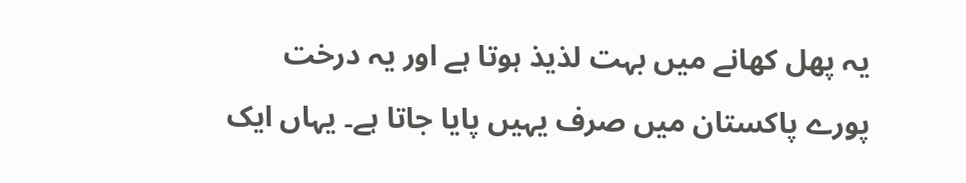یہ پھل کھانے میں بہت لذیذ ہوتا ہے اور یہ درخت پورے پاکستان میں صرف یہیں پایا جاتا ہے۔ یہاں ایک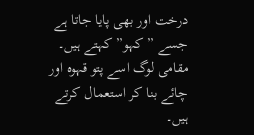درخت اور بھی پایا جاتا ہے جسے ” کہو” کہتے ہیں۔ مقامی لوگ اسے پتو قہوہ اور چائے بنا کر استعمال کرتے ہیں۔